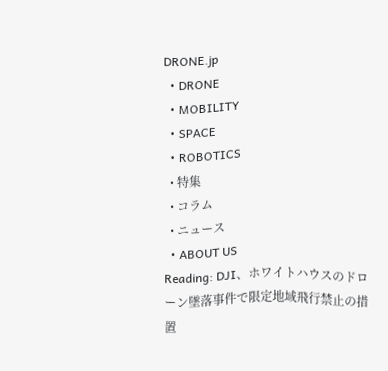DRONE.jp
  • DRONE
  • MOBILITY
  • SPACE
  • ROBOTICS
  • 特集
  • コラム
  • ニュース
  • ABOUT US
Reading: DJI、ホワイトハウスのドローン墜落事件で限定地域飛行禁止の措置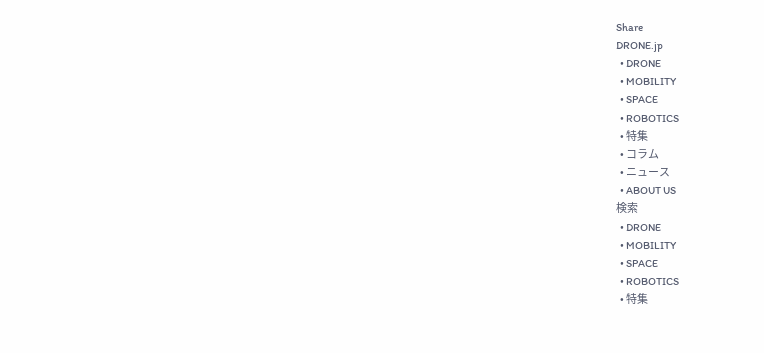Share
DRONE.jp
  • DRONE
  • MOBILITY
  • SPACE
  • ROBOTICS
  • 特集
  • コラム
  • ニュース
  • ABOUT US
検索
  • DRONE
  • MOBILITY
  • SPACE
  • ROBOTICS
  • 特集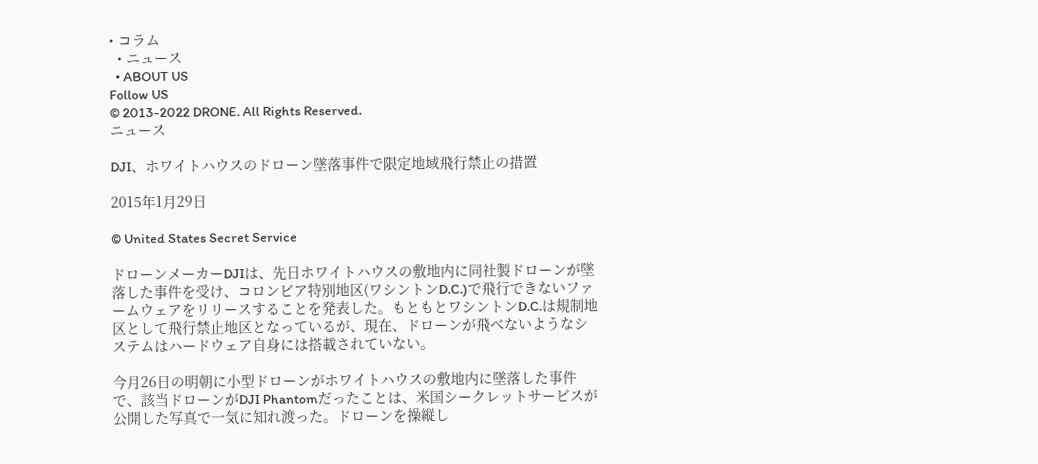• コラム
  • ニュース
  • ABOUT US
Follow US
© 2013-2022 DRONE. All Rights Reserved.
ニュース

DJI、ホワイトハウスのドローン墜落事件で限定地域飛行禁止の措置

2015年1月29日

© United States Secret Service

ドローンメーカーDJIは、先日ホワイトハウスの敷地内に同社製ドローンが墜落した事件を受け、コロンビア特別地区(ワシントンD.C.)で飛行できないファームウェアをリリースすることを発表した。もともとワシントンD.C.は規制地区として飛行禁止地区となっているが、現在、ドローンが飛べないようなシステムはハードウェア自身には搭載されていない。

今月26日の明朝に小型ドローンがホワイトハウスの敷地内に墜落した事件で、該当ドローンがDJI Phantomだったことは、米国シークレットサービスが公開した写真で一気に知れ渡った。ドローンを操縦し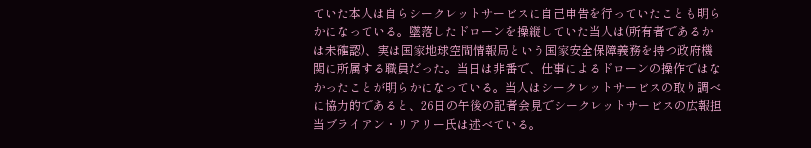ていた本人は自らシークレットサービスに自己申告を行っていたことも明らかになっている。墜落したドローンを操縦していた当人は(所有者であるかは未確認)、実は国家地球空間情報局という国家安全保障義務を持つ政府機関に所属する職員だった。当日は非番で、仕事によるドローンの操作ではなかったことが明らかになっている。当人はシークレットサービスの取り調べに協力的であると、26日の午後の記者会見でシークレットサービスの広報担当ブライアン・リアリー氏は述べている。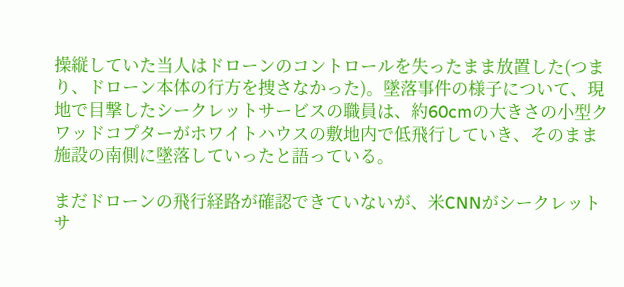操縦していた当人はドローンのコントロールを失ったまま放置した(つまり、ドローン本体の行方を捜さなかった)。墜落事件の様子について、現地で目撃したシークレットサービスの職員は、約60cmの大きさの小型クワッドコプターがホワイトハウスの敷地内で低飛行していき、そのまま施設の南側に墜落していったと語っている。

まだドローンの飛行経路が確認できていないが、米CNNがシークレットサ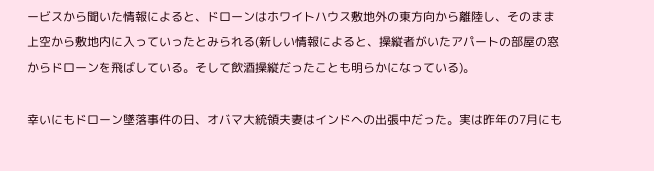ービスから聞いた情報によると、ドローンはホワイトハウス敷地外の東方向から離陸し、そのまま上空から敷地内に入っていったとみられる(新しい情報によると、操縦者がいたアパートの部屋の窓からドローンを飛ばしている。そして飲酒操縦だったことも明らかになっている)。

幸いにもドローン墜落事件の日、オバマ大統領夫妻はインドへの出張中だった。実は昨年の7月にも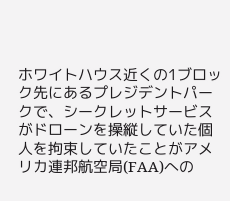ホワイトハウス近くの1ブロック先にあるプレジデントパークで、シークレットサービスがドローンを操縦していた個人を拘束していたことがアメリカ連邦航空局(FAA)への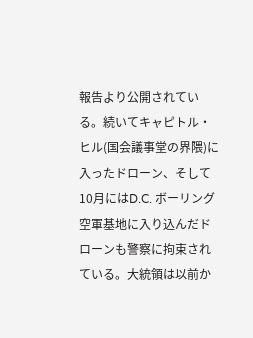報告より公開されている。続いてキャピトル・ヒル(国会議事堂の界隈)に入ったドローン、そして10月にはD.C. ボーリング空軍基地に入り込んだドローンも警察に拘束されている。大統領は以前か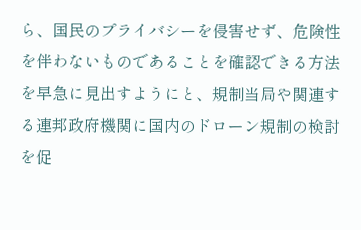ら、国民のプライバシーを侵害せず、危険性を伴わないものであることを確認できる方法を早急に見出すようにと、規制当局や関連する連邦政府機関に国内のドローン規制の検討を促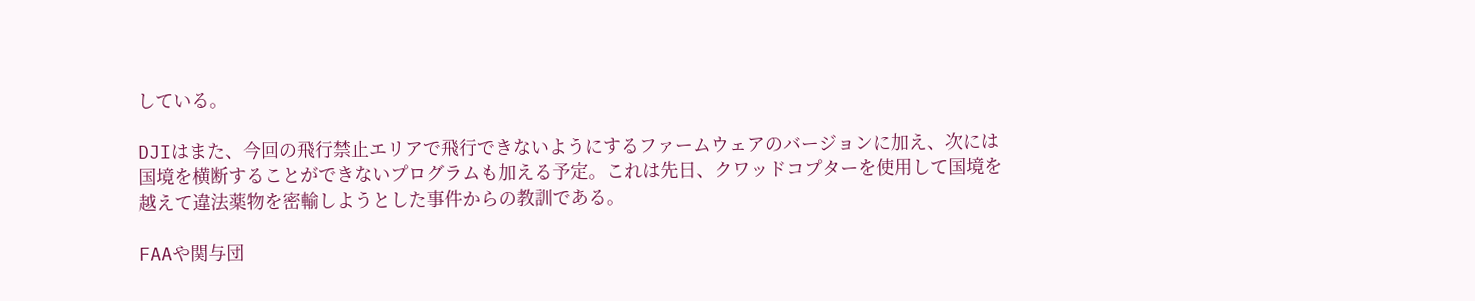している。

DJIはまた、今回の飛行禁止エリアで飛行できないようにするファームウェアのバージョンに加え、次には国境を横断することができないプログラムも加える予定。これは先日、クワッドコプターを使用して国境を越えて違法薬物を密輸しようとした事件からの教訓である。

FAAや関与団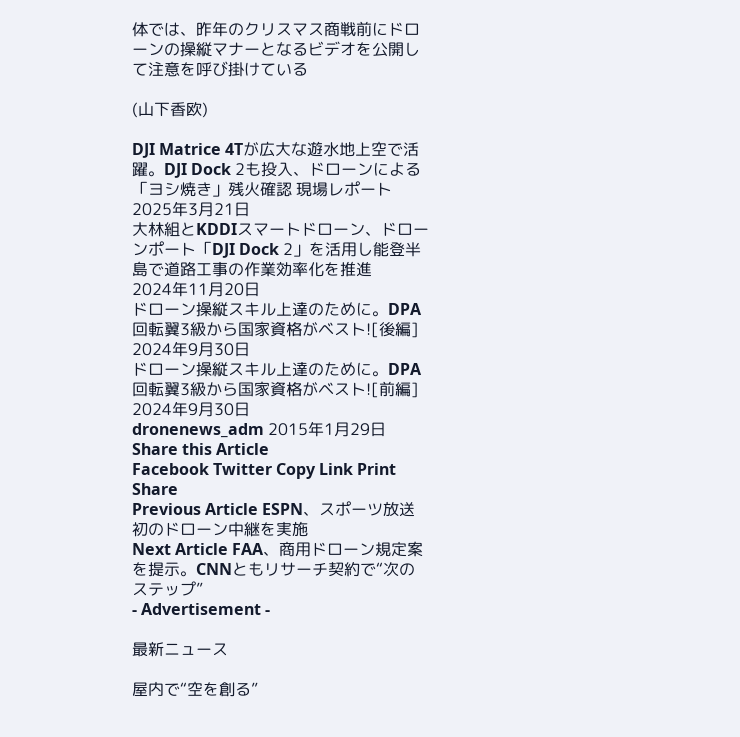体では、昨年のクリスマス商戦前にドローンの操縦マナーとなるビデオを公開して注意を呼び掛けている

(山下香欧)

DJI Matrice 4Tが広大な遊水地上空で活躍。DJI Dock 2も投入、ドローンによる「ヨシ焼き」残火確認 現場レポート
2025年3月21日
大林組とKDDIスマートドローン、ドローンポート「DJI Dock 2」を活用し能登半島で道路工事の作業効率化を推進
2024年11月20日
ドローン操縦スキル上達のために。DPA回転翼3級から国家資格がベスト![後編]
2024年9月30日
ドローン操縦スキル上達のために。DPA回転翼3級から国家資格がベスト![前編]
2024年9月30日
dronenews_adm 2015年1月29日
Share this Article
Facebook Twitter Copy Link Print
Share
Previous Article ESPN、スポーツ放送初のドローン中継を実施
Next Article FAA、商用ドローン規定案を提示。CNNともリサーチ契約で“次のステップ”
- Advertisement -

最新ニュース

屋内で“空を創る”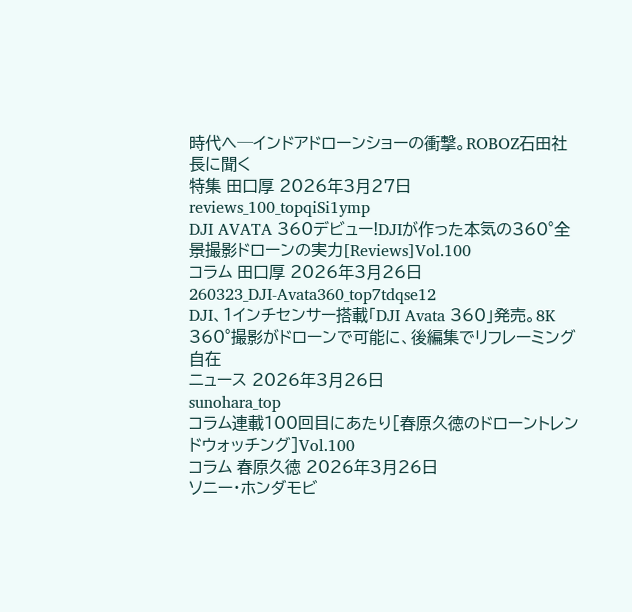時代へ─インドアドローンショーの衝撃。ROBOZ石田社長に聞く
特集 田口厚 2026年3月27日
reviews_100_topqiSi1ymp
DJI AVATA 360デビュー!DJIが作った本気の360°全景撮影ドローンの実力[Reviews]Vol.100
コラム 田口厚 2026年3月26日
260323_DJI-Avata360_top7tdqse12
DJI、1インチセンサー搭載「DJI Avata 360」発売。8K 360°撮影がドローンで可能に、後編集でリフレーミング自在
ニュース 2026年3月26日
sunohara_top
コラム連載100回目にあたり[春原久徳のドローントレンドウォッチング]Vol.100
コラム 春原久徳 2026年3月26日
ソニー・ホンダモビ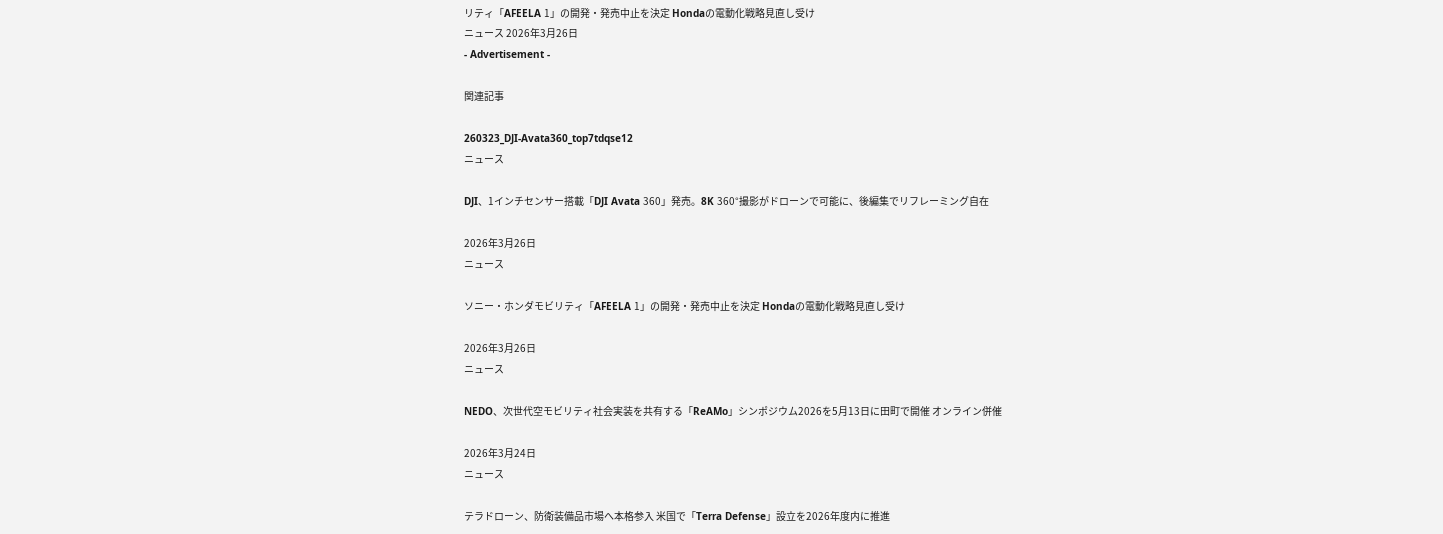リティ「AFEELA 1」の開発・発売中止を決定 Hondaの電動化戦略見直し受け
ニュース 2026年3月26日
- Advertisement -

関連記事

260323_DJI-Avata360_top7tdqse12
ニュース

DJI、1インチセンサー搭載「DJI Avata 360」発売。8K 360°撮影がドローンで可能に、後編集でリフレーミング自在

2026年3月26日
ニュース

ソニー・ホンダモビリティ「AFEELA 1」の開発・発売中止を決定 Hondaの電動化戦略見直し受け

2026年3月26日
ニュース

NEDO、次世代空モビリティ社会実装を共有する「ReAMo」シンポジウム2026を5月13日に田町で開催 オンライン併催

2026年3月24日
ニュース

テラドローン、防衛装備品市場へ本格参入 米国で「Terra Defense」設立を2026年度内に推進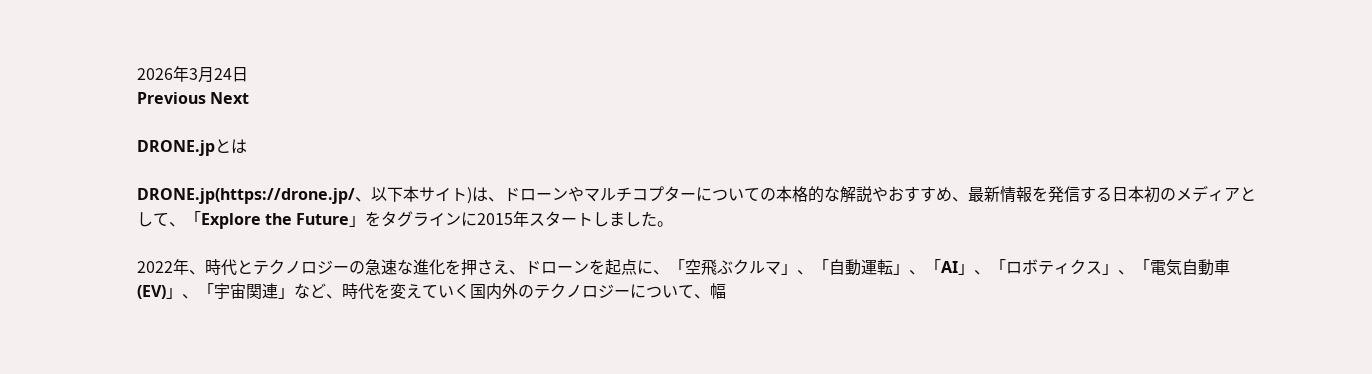2026年3月24日
Previous Next

DRONE.jpとは

DRONE.jp(https://drone.jp/、以下本サイト)は、ドローンやマルチコプターについての本格的な解説やおすすめ、最新情報を発信する日本初のメディアとして、「Explore the Future」をタグラインに2015年スタートしました。

2022年、時代とテクノロジーの急速な進化を押さえ、ドローンを起点に、「空飛ぶクルマ」、「自動運転」、「AI」、「ロボティクス」、「電気自動車(EV)」、「宇宙関連」など、時代を変えていく国内外のテクノロジーについて、幅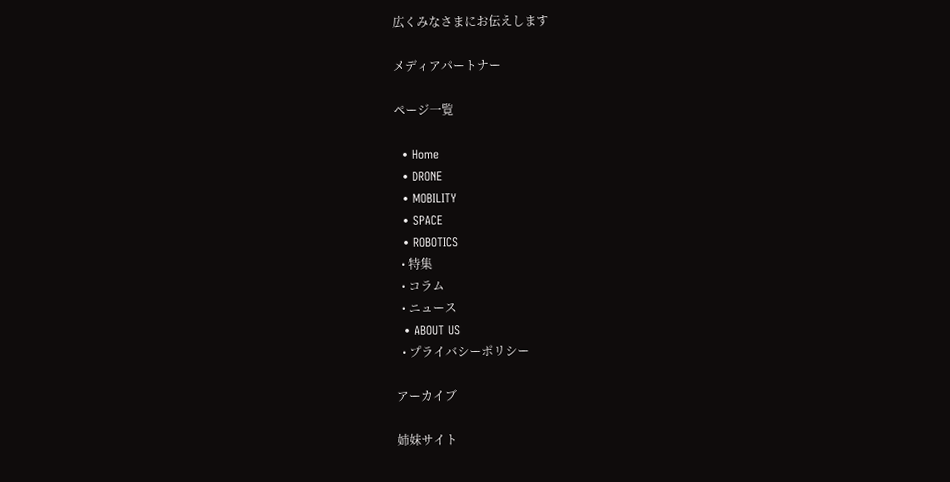広くみなさまにお伝えします

メディアパートナー

ページ一覧

  • Home
  • DRONE
  • MOBILITY
  • SPACE
  • ROBOTICS
  • 特集
  • コラム
  • ニュース
  • ABOUT US
  • プライバシーポリシー

アーカイブ

姉妹サイト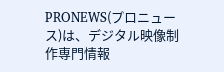PRONEWS(プロニュース)は、デジタル映像制作専門情報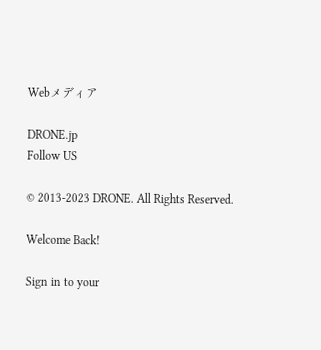Webメディア

DRONE.jp
Follow US

© 2013-2023 DRONE. All Rights Reserved.

Welcome Back!

Sign in to your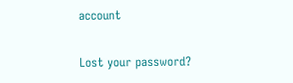account

Lost your password?